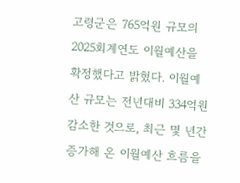고령군은 765억원 규모의 2025회계연도 이월예산을 확정했다고 밝혔다. 이월예산 규모는 전년대비 334억원감소한 것으로, 최근 몇 년간 증가해 온 이월예산 흐름을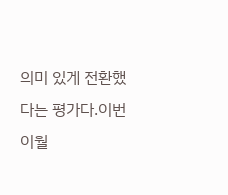의미 있게 전환했다는 평가다.이번 이월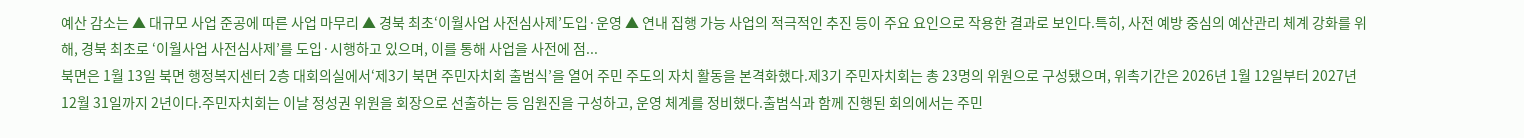예산 감소는 ▲ 대규모 사업 준공에 따른 사업 마무리 ▲ 경북 최초‘이월사업 사전심사제’도입·운영 ▲ 연내 집행 가능 사업의 적극적인 추진 등이 주요 요인으로 작용한 결과로 보인다.특히, 사전 예방 중심의 예산관리 체계 강화를 위해, 경북 최초로 ‘이월사업 사전심사제’를 도입·시행하고 있으며, 이를 통해 사업을 사전에 점...
북면은 1월 13일 북면 행정복지센터 2층 대회의실에서‘제3기 북면 주민자치회 출범식’을 열어 주민 주도의 자치 활동을 본격화했다.제3기 주민자치회는 총 23명의 위원으로 구성됐으며, 위촉기간은 2026년 1월 12일부터 2027년 12월 31일까지 2년이다.주민자치회는 이날 정성권 위원을 회장으로 선출하는 등 임원진을 구성하고, 운영 체계를 정비했다.출범식과 함께 진행된 회의에서는 주민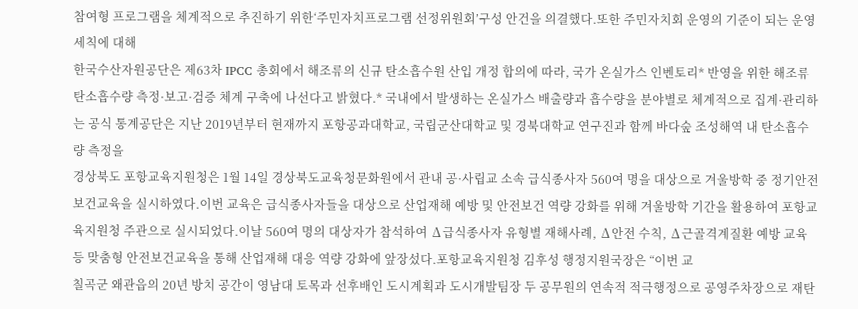참여형 프로그램을 체계적으로 추진하기 위한‘주민자치프로그램 선정위원회’구성 안건을 의결했다.또한 주민자치회 운영의 기준이 되는 운영세칙에 대해
한국수산자원공단은 제63차 IPCC 총회에서 해조류의 신규 탄소흡수원 산입 개정 합의에 따라, 국가 온실가스 인벤토리* 반영을 위한 해조류 탄소흡수량 측정·보고·검증 체계 구축에 나선다고 밝혔다.* 국내에서 발생하는 온실가스 배출량과 흡수량을 분야별로 체계적으로 집계·관리하는 공식 통계공단은 지난 2019년부터 현재까지 포항공과대학교, 국립군산대학교 및 경북대학교 연구진과 함께 바다숲 조성해역 내 탄소흡수량 측정을
경상북도 포항교육지원청은 1월 14일 경상북도교육청문화원에서 관내 공·사립교 소속 급식종사자 560여 명을 대상으로 겨울방학 중 정기안전보건교육을 실시하였다.이번 교육은 급식종사자들을 대상으로 산업재해 예방 및 안전보건 역량 강화를 위해 겨울방학 기간을 활용하여 포항교육지원청 주관으로 실시되었다.이날 560여 명의 대상자가 참석하여 ∆급식종사자 유형별 재해사례, ∆안전 수칙, ∆근골격계질환 예방 교육 등 맞춤형 안전보건교육을 통해 산업재해 대응 역량 강화에 앞장섰다.포항교육지원청 김후성 행정지원국장은 “이번 교
칠곡군 왜관읍의 20년 방치 공간이 영남대 토목과 선후배인 도시계획과 도시개발팀장 두 공무원의 연속적 적극행정으로 공영주차장으로 재탄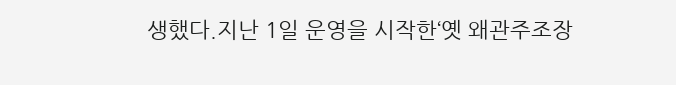생했다.지난 1일 운영을 시작한‘옛 왜관주조장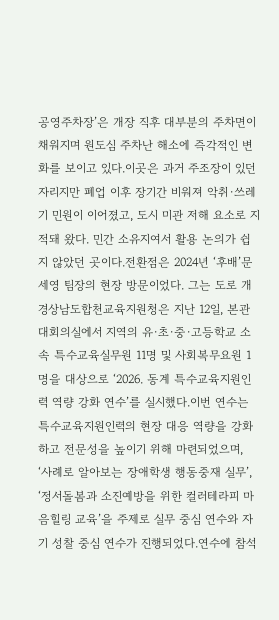공영주차장’은 개장 직후 대부분의 주차면이 채워지며 원도심 주차난 해소에 즉각적인 변화를 보이고 있다.이곳은 과거 주조장이 있던 자리지만 폐업 이후 장기간 비워져 악취·쓰레기 민원이 이어졌고, 도시 미관 저해 요소로 지적돼 왔다. 민간 소유지여서 활용 논의가 쉽지 않았던 곳이다.전환점은 2024년 ‘후배’문세영 팀장의 현장 방문이었다. 그는 도로 개
경상남도합천교육지원청은 지난 12일, 본관 대회의실에서 지역의 유∙초∙중∙고등학교 소속 특수교육실무원 11명 및 사회복무요원 1명을 대상으로 ‘2026. 동계 특수교육지원인력 역량 강화 연수’를 실시했다.이번 연수는 특수교육지원인력의 현장 대응 역량을 강화하고 전문성을 높이기 위해 마련되었으며, ‘사례로 알아보는 장애학생 행동중재 실무’, ‘정서돌봄과 소진예방을 위한 컬러테라피 마음힐링 교육’을 주제로 실무 중심 연수와 자기 성찰 중심 연수가 진행되었다.연수에 참석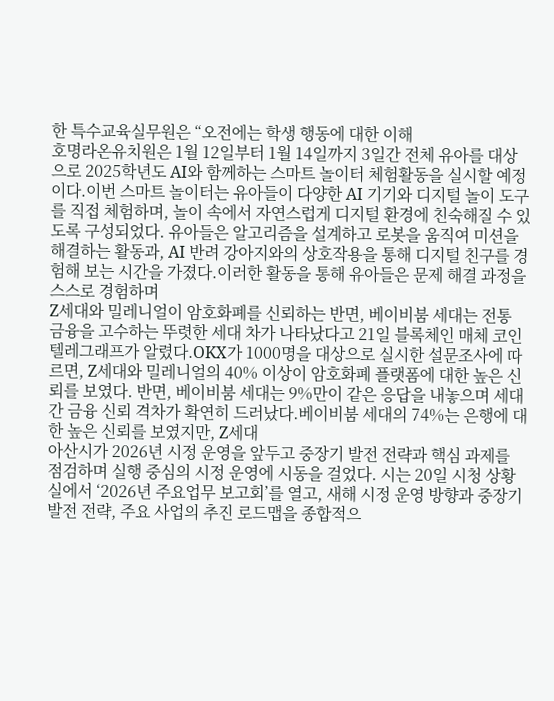한 특수교육실무원은 “오전에는 학생 행동에 대한 이해
호명라온유치원은 1월 12일부터 1월 14일까지 3일간 전체 유아를 대상으로 2025학년도 AI와 함께하는 스마트 놀이터 체험활동을 실시할 예정이다.이번 스마트 놀이터는 유아들이 다양한 AI 기기와 디지털 놀이 도구를 직접 체험하며, 놀이 속에서 자연스럽게 디지털 환경에 친숙해질 수 있도록 구성되었다. 유아들은 알고리즘을 설계하고 로봇을 움직여 미션을 해결하는 활동과, AI 반려 강아지와의 상호작용을 통해 디지털 친구를 경험해 보는 시간을 가졌다.이러한 활동을 통해 유아들은 문제 해결 과정을 스스로 경험하며
Z세대와 밀레니얼이 암호화폐를 신뢰하는 반면, 베이비붐 세대는 전통 금융을 고수하는 뚜렷한 세대 차가 나타났다고 21일 블록체인 매체 코인텔레그래프가 알렸다.OKX가 1000명을 대상으로 실시한 설문조사에 따르면, Z세대와 밀레니얼의 40% 이상이 암호화폐 플랫폼에 대한 높은 신뢰를 보였다. 반면, 베이비붐 세대는 9%만이 같은 응답을 내놓으며 세대 간 금융 신뢰 격차가 확연히 드러났다.베이비붐 세대의 74%는 은행에 대한 높은 신뢰를 보였지만, Z세대
아산시가 2026년 시정 운영을 앞두고 중장기 발전 전략과 핵심 과제를 점검하며 실행 중심의 시정 운영에 시동을 걸었다. 시는 20일 시청 상황실에서 ‘2026년 주요업무 보고회’를 열고, 새해 시정 운영 방향과 중장기 발전 전략, 주요 사업의 추진 로드맵을 종합적으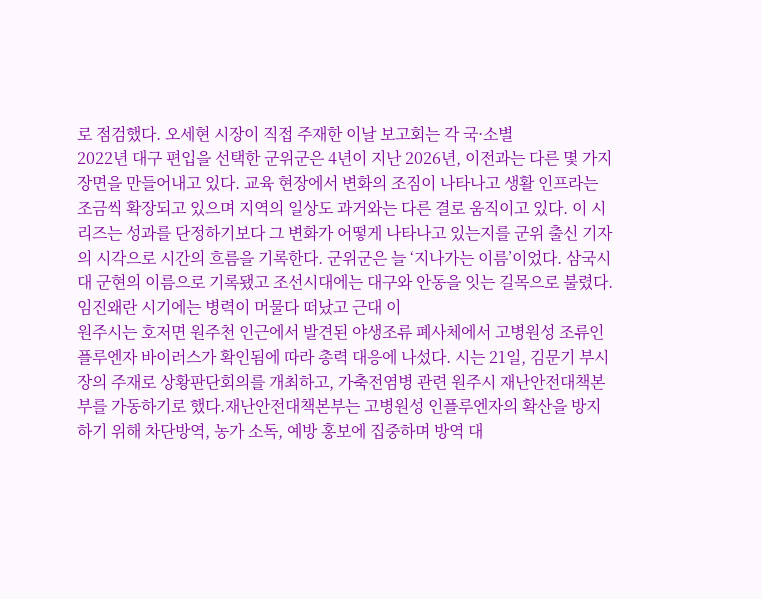로 점검했다. 오세현 시장이 직접 주재한 이날 보고회는 각 국·소별
2022년 대구 편입을 선택한 군위군은 4년이 지난 2026년, 이전과는 다른 몇 가지 장면을 만들어내고 있다. 교육 현장에서 변화의 조짐이 나타나고 생활 인프라는 조금씩 확장되고 있으며 지역의 일상도 과거와는 다른 결로 움직이고 있다. 이 시리즈는 성과를 단정하기보다 그 변화가 어떻게 나타나고 있는지를 군위 출신 기자의 시각으로 시간의 흐름을 기록한다. 군위군은 늘 ‘지나가는 이름’이었다. 삼국시대 군현의 이름으로 기록됐고 조선시대에는 대구와 안동을 잇는 길목으로 불렸다. 임진왜란 시기에는 병력이 머물다 떠났고 근대 이
원주시는 호저면 원주천 인근에서 발견된 야생조류 폐사체에서 고병원성 조류인플루엔자 바이러스가 확인됨에 따라 총력 대응에 나섰다. 시는 21일, 김문기 부시장의 주재로 상황판단회의를 개최하고, 가축전염병 관련 원주시 재난안전대책본부를 가동하기로 했다.재난안전대책본부는 고병원성 인플루엔자의 확산을 방지하기 위해 차단방역, 농가 소독, 예방 홍보에 집중하며 방역 대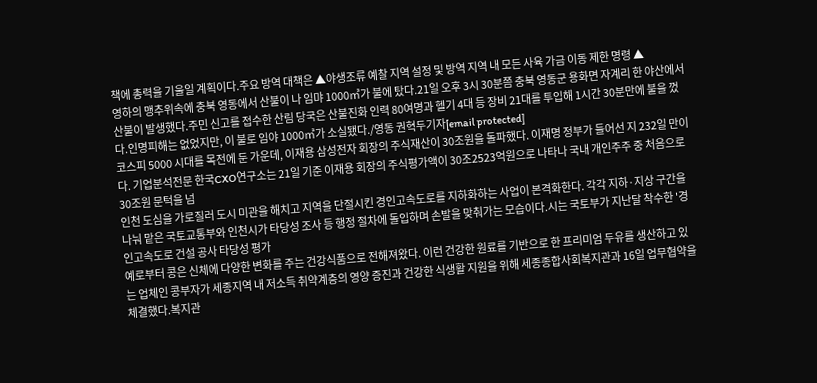책에 총력을 기울일 계획이다.주요 방역 대책은 ▲야생조류 예찰 지역 설정 및 방역 지역 내 모든 사육 가금 이동 제한 명령 ▲
영하의 맹추위속에 충북 영동에서 산불이 나 임먀 1000㎡가 불에 탔다.21일 오후 3시 30분쯤 충북 영동군 용화면 자계리 한 야산에서 산불이 발생했다.주민 신고를 접수한 산림 당국은 산불진화 인력 80여명과 헬기 4대 등 장비 21대를 투입해 1시간 30분만에 불을 껐다.인명피해는 없었지만, 이 불로 임야 1000㎡가 소실됐다./영동 권혁두기자[email protected]
코스피 5000 시대를 목전에 둔 가운데, 이재용 삼성전자 회장의 주식재산이 30조원을 돌파했다. 이재명 정부가 들어선 지 232일 만이다. 기업분석전문 한국CXO연구소는 21일 기준 이재용 회장의 주식평가액이 30조2523억원으로 나타나 국내 개인주주 중 처음으로 30조원 문턱을 넘
인천 도심을 가로질러 도시 미관을 해치고 지역을 단절시킨 경인고속도로를 지하화하는 사업이 본격화한다. 각각 지하·지상 구간을 나눠 맡은 국토교통부와 인천시가 타당성 조사 등 행정 절차에 돌입하며 손발을 맞춰가는 모습이다.시는 국토부가 지난달 착수한 '경인고속도로 건설 공사 타당성 평가
예로부터 콩은 신체에 다양한 변화를 주는 건강식품으로 전해져왔다. 이런 건강한 원료를 기반으로 한 프리미엄 두유를 생산하고 있는 업체인 콩부자가 세종지역 내 저소득 취약계층의 영양 증진과 건강한 식생활 지원을 위해 세종종합사회복지관과 16일 업무협약을 체결했다.복지관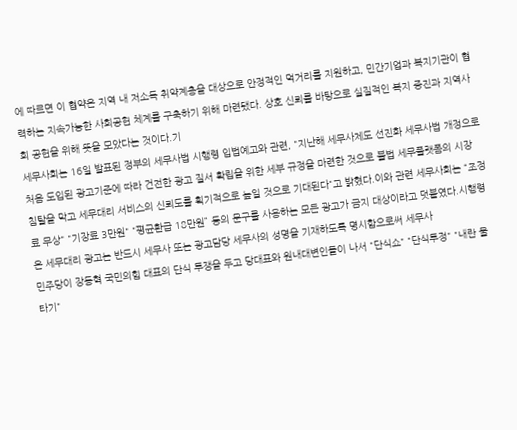에 따르면 이 협약은 지역 내 저소득 취약계층을 대상으로 안정적인 먹거리를 지원하고, 민간기업과 복지기관이 협력하는 지속가능한 사회공헌 체계를 구축하기 위해 마련됐다. 상호 신뢰를 바탕으로 실질적인 복지 증진과 지역사회 공헌을 위해 뜻을 모았다는 것이다.기
세무사회는 16일 발표된 정부의 세무사법 시행령 입법예고와 관련, "지난해 세무사제도 선진화 세무사법 개정으로 처음 도입된 광고기준에 따라 건전한 광고 질서 확립을 위한 세부 규정을 마련한 것으로 불법 세무플랫폼의 시장 침탈을 막고 세무대리 서비스의 신뢰도를 획기적으로 높일 것으로 기대된다"고 밝혔다.이와 관련 세무사회는 “조정료 무상" "기장료 3만원" "평균환급 18만원” 등의 문구를 사용하는 모든 광고가 금지 대상이라고 덧붙였다.시행령은 세무대리 광고는 반드시 세무사 또는 광고담당 세무사의 성명을 기재하도록 명시함으로써 세무사
민주당이 장동혁 국민의힘 대표의 단식 투쟁을 두고 당대표와 원내대변인들이 나서 "단식쇼" "단식투정" "내란 물타기"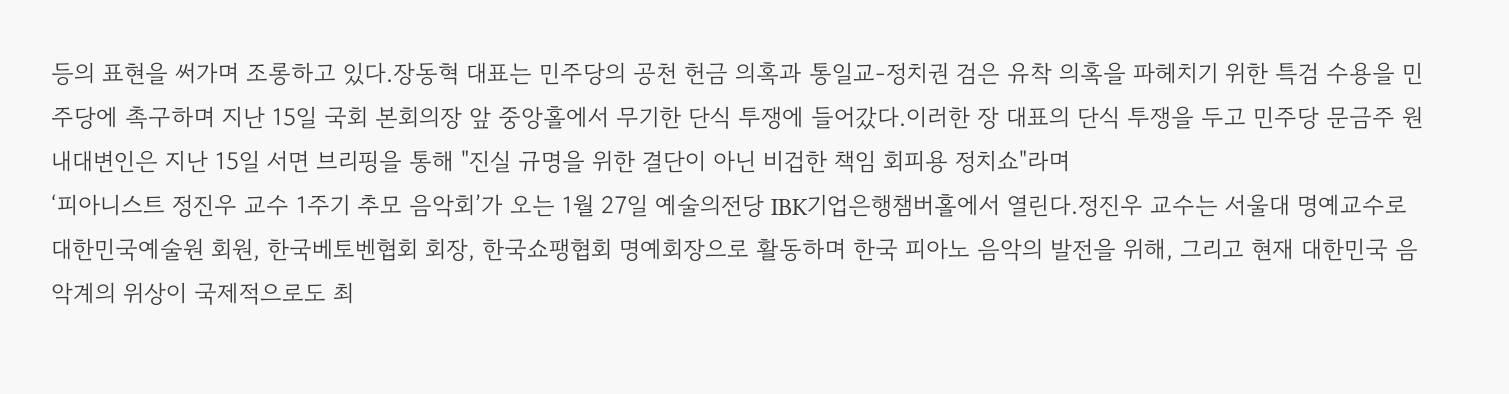등의 표현을 써가며 조롱하고 있다.장동혁 대표는 민주당의 공천 헌금 의혹과 통일교-정치권 검은 유착 의혹을 파헤치기 위한 특검 수용을 민주당에 촉구하며 지난 15일 국회 본회의장 앞 중앙홀에서 무기한 단식 투쟁에 들어갔다.이러한 장 대표의 단식 투쟁을 두고 민주당 문금주 원내대변인은 지난 15일 서면 브리핑을 통해 "진실 규명을 위한 결단이 아닌 비겁한 책임 회피용 정치쇼"라며
‘피아니스트 정진우 교수 1주기 추모 음악회’가 오는 1월 27일 예술의전당 IBK기업은행챔버홀에서 열린다.정진우 교수는 서울대 명예교수로 대한민국예술원 회원, 한국베토벤협회 회장, 한국쇼팽협회 명예회장으로 활동하며 한국 피아노 음악의 발전을 위해, 그리고 현재 대한민국 음악계의 위상이 국제적으로도 최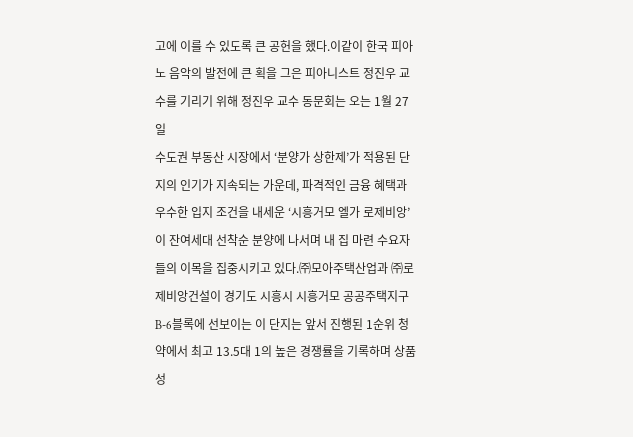고에 이를 수 있도록 큰 공헌을 했다.이같이 한국 피아노 음악의 발전에 큰 획을 그은 피아니스트 정진우 교수를 기리기 위해 정진우 교수 동문회는 오는 1월 27일
수도권 부동산 시장에서 ‘분양가 상한제’가 적용된 단지의 인기가 지속되는 가운데, 파격적인 금융 혜택과 우수한 입지 조건을 내세운 ‘시흥거모 엘가 로제비앙’이 잔여세대 선착순 분양에 나서며 내 집 마련 수요자들의 이목을 집중시키고 있다.㈜모아주택산업과 ㈜로제비앙건설이 경기도 시흥시 시흥거모 공공주택지구 B-6블록에 선보이는 이 단지는 앞서 진행된 1순위 청약에서 최고 13.5대 1의 높은 경쟁률을 기록하며 상품성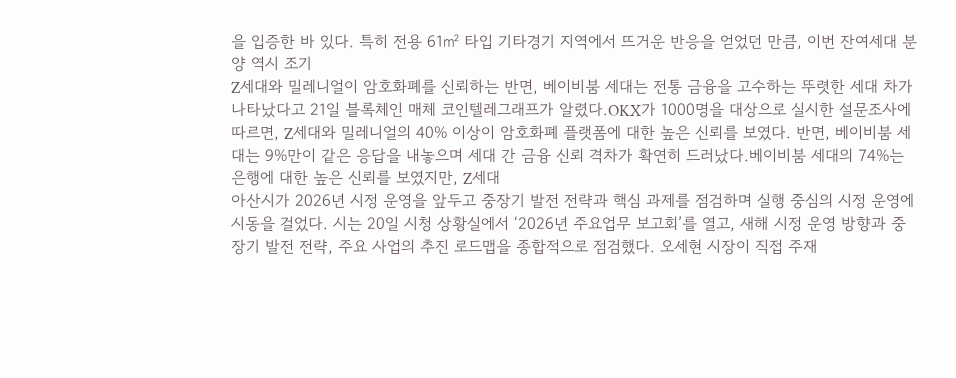을 입증한 바 있다. 특히 전용 61㎡ 타입 기타경기 지역에서 뜨거운 반응을 얻었던 만큼, 이번 잔여세대 분양 역시 조기
Z세대와 밀레니얼이 암호화폐를 신뢰하는 반면, 베이비붐 세대는 전통 금융을 고수하는 뚜렷한 세대 차가 나타났다고 21일 블록체인 매체 코인텔레그래프가 알렸다.OKX가 1000명을 대상으로 실시한 설문조사에 따르면, Z세대와 밀레니얼의 40% 이상이 암호화폐 플랫폼에 대한 높은 신뢰를 보였다. 반면, 베이비붐 세대는 9%만이 같은 응답을 내놓으며 세대 간 금융 신뢰 격차가 확연히 드러났다.베이비붐 세대의 74%는 은행에 대한 높은 신뢰를 보였지만, Z세대
아산시가 2026년 시정 운영을 앞두고 중장기 발전 전략과 핵심 과제를 점검하며 실행 중심의 시정 운영에 시동을 걸었다. 시는 20일 시청 상황실에서 ‘2026년 주요업무 보고회’를 열고, 새해 시정 운영 방향과 중장기 발전 전략, 주요 사업의 추진 로드맵을 종합적으로 점검했다. 오세현 시장이 직접 주재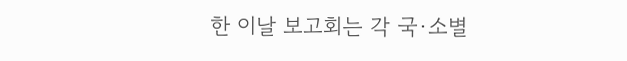한 이날 보고회는 각 국·소별